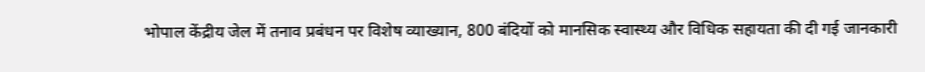भोपाल केंद्रीय जेल में तनाव प्रबंधन पर विशेष व्याख्यान, 800 बंदियों को मानसिक स्वास्थ्य और विधिक सहायता की दी गई जानकारी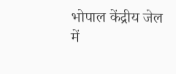भोपाल केंद्रीय जेल में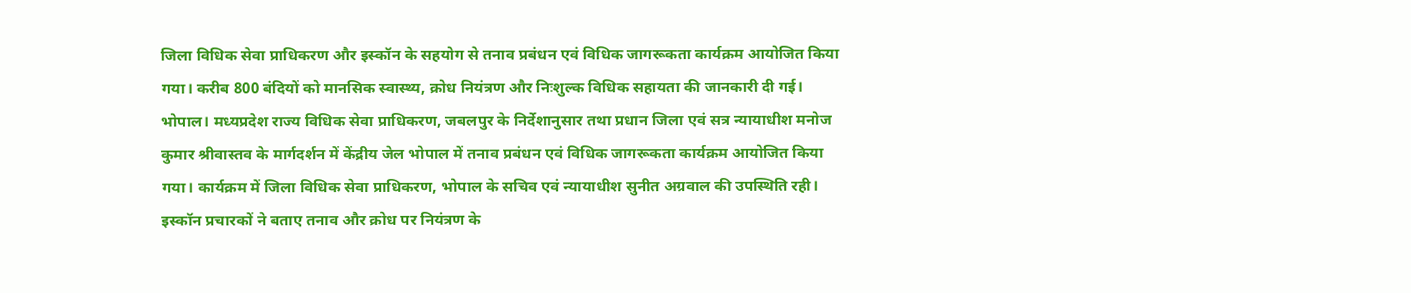जिला विधिक सेवा प्राधिकरण और इस्कॉन के सहयोग से तनाव प्रबंधन एवं विधिक जागरूकता कार्यक्रम आयोजित किया गया। करीब 800 बंदियों को मानसिक स्वास्थ्य, क्रोध नियंत्रण और निःशुल्क विधिक सहायता की जानकारी दी गई।
भोपाल। मध्यप्रदेश राज्य विधिक सेवा प्राधिकरण, जबलपुर के निर्देशानुसार तथा प्रधान जिला एवं सत्र न्यायाधीश मनोज कुमार श्रीवास्तव के मार्गदर्शन में केंद्रीय जेल भोपाल में तनाव प्रबंधन एवं विधिक जागरूकता कार्यक्रम आयोजित किया गया। कार्यक्रम में जिला विधिक सेवा प्राधिकरण, भोपाल के सचिव एवं न्यायाधीश सुनीत अग्रवाल की उपस्थिति रही।
इस्कॉन प्रचारकों ने बताए तनाव और क्रोध पर नियंत्रण के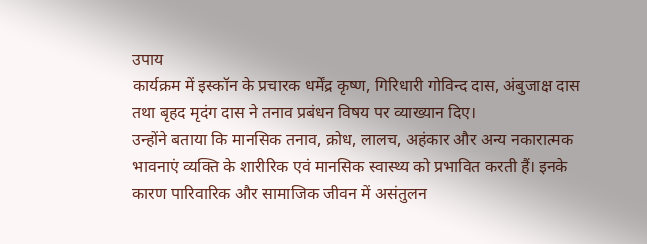उपाय
कार्यक्रम में इस्कॉन के प्रचारक धर्मेंद्र कृष्ण, गिरिधारी गोविन्द दास, अंबुजाक्ष दास तथा बृहद मृदंग दास ने तनाव प्रबंधन विषय पर व्याख्यान दिए।
उन्होंने बताया कि मानसिक तनाव, क्रोध, लालच, अहंकार और अन्य नकारात्मक भावनाएं व्यक्ति के शारीरिक एवं मानसिक स्वास्थ्य को प्रभावित करती हैं। इनके कारण पारिवारिक और सामाजिक जीवन में असंतुलन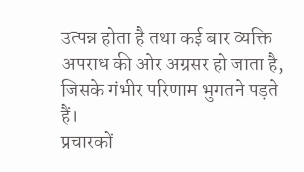उत्पन्न होता है तथा कई बार व्यक्ति अपराध की ओर अग्रसर हो जाता है, जिसके गंभीर परिणाम भुगतने पड़ते हैं।
प्रचारकों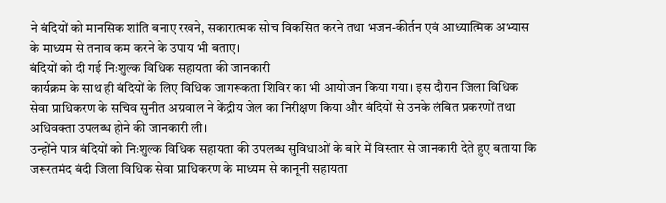ने बंदियों को मानसिक शांति बनाए रखने, सकारात्मक सोच विकसित करने तथा भजन-कीर्तन एवं आध्यात्मिक अभ्यास के माध्यम से तनाव कम करने के उपाय भी बताए।
बंदियों को दी गई निःशुल्क विधिक सहायता की जानकारी
कार्यक्रम के साथ ही बंदियों के लिए विधिक जागरूकता शिविर का भी आयोजन किया गया। इस दौरान जिला विधिक सेवा प्राधिकरण के सचिव सुनीत अग्रवाल ने केंद्रीय जेल का निरीक्षण किया और बंदियों से उनके लंबित प्रकरणों तथा अधिवक्ता उपलब्ध होने की जानकारी ली।
उन्होंने पात्र बंदियों को निःशुल्क विधिक सहायता की उपलब्ध सुविधाओं के बारे में विस्तार से जानकारी देते हुए बताया कि जरूरतमंद बंदी जिला विधिक सेवा प्राधिकरण के माध्यम से कानूनी सहायता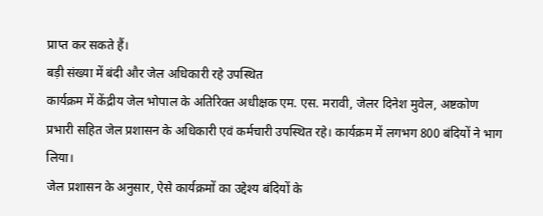प्राप्त कर सकते हैं।
बड़ी संख्या में बंदी और जेल अधिकारी रहे उपस्थित
कार्यक्रम में केंद्रीय जेल भोपाल के अतिरिक्त अधीक्षक एम. एस. मरावी, जेलर दिनेश मुवेल, अष्टकोण प्रभारी सहित जेल प्रशासन के अधिकारी एवं कर्मचारी उपस्थित रहे। कार्यक्रम में लगभग 800 बंदियों ने भाग लिया।
जेल प्रशासन के अनुसार, ऐसे कार्यक्रमों का उद्देश्य बंदियों के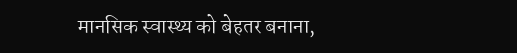मानसिक स्वास्थ्य को बेहतर बनाना,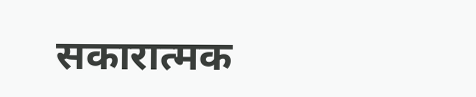सकारात्मक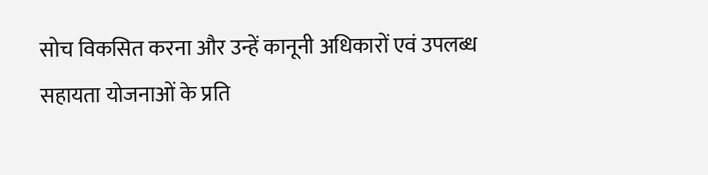सोच विकसित करना और उन्हें कानूनी अधिकारों एवं उपलब्ध सहायता योजनाओं के प्रति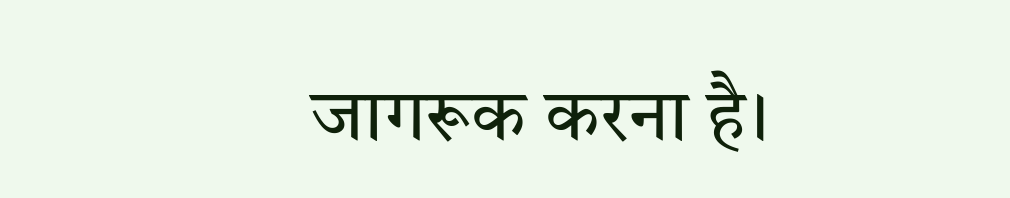जागरूक करना है।